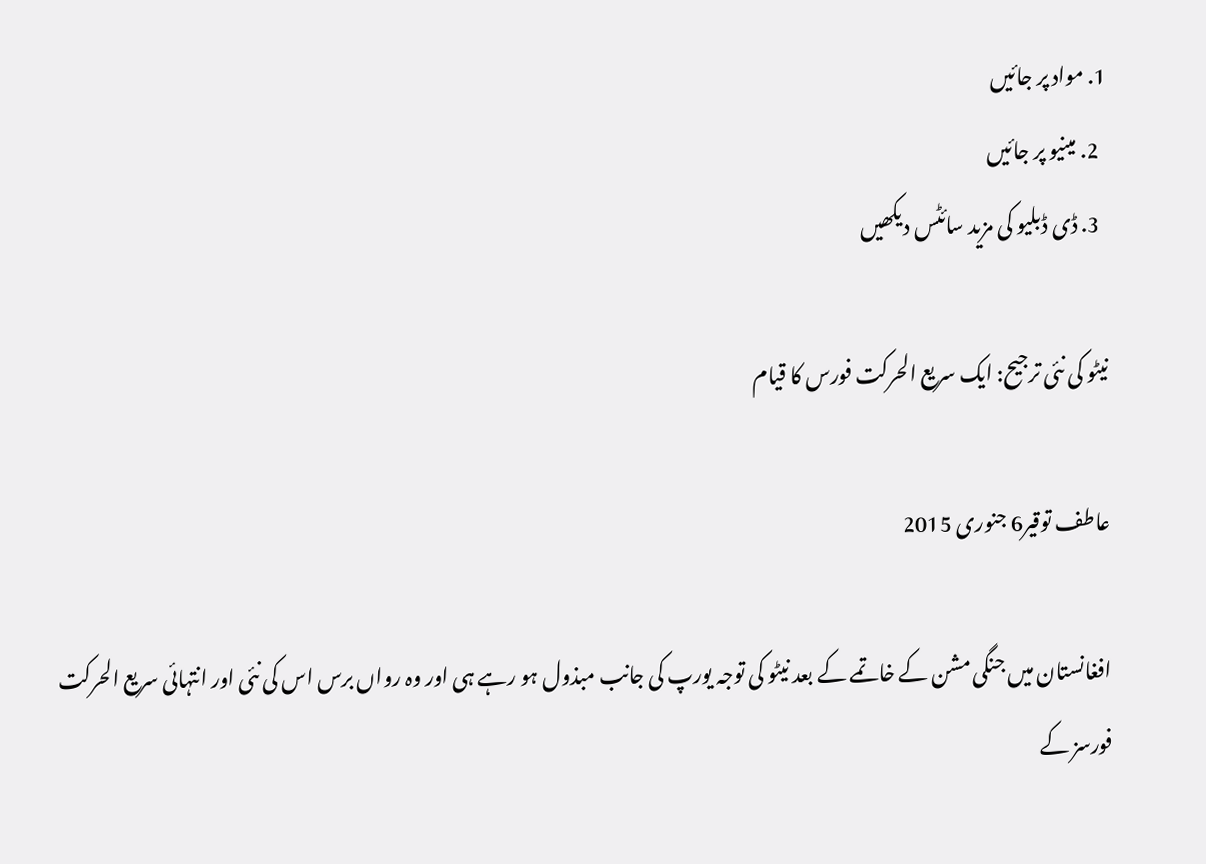1. مواد پر جائیں
  2. مینیو پر جائیں
  3. ڈی ڈبلیو کی مزید سائٹس دیکھیں

نیٹو کی نئی ترجیح: ایک سریع الحرکت فورس کا قیام

عاطف توقیر6 جنوری 2015

افغانستان میں جنگی مشن کے خاتمے کے بعد نیٹو کی توجہ یورپ کی جانب مبذول ہو رہے ہی اور وہ رواں برس اس کی نئی اور انتہائی سریع الحرکت فورسز کے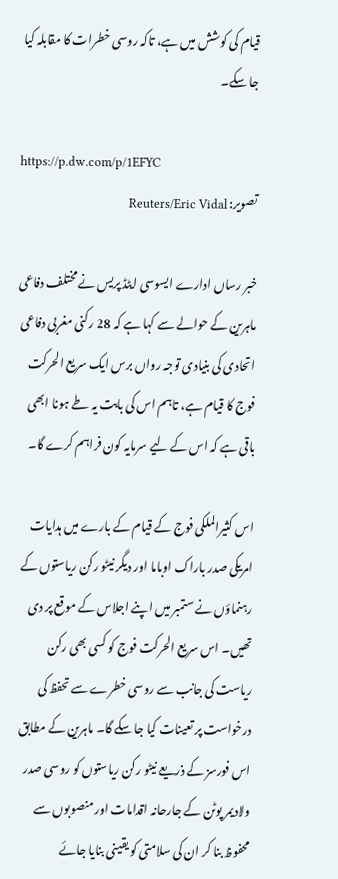قیام کی کوشش میں ہے، تاکہ روسی خطرات کا مقابلہ کیا جا سکے۔

https://p.dw.com/p/1EFYC
تصویر: Reuters/Eric Vidal

خبر رساں ادارے ایسوسی ایٹڈ پریس نے مختلف دفاعی ماہرین کے حوالے سے کہا ہے کہ 28 رکنی مغربی دفاعی اتحادی کی بنیادی توجہ رواں برس ایک سریع الحرکت فوج کا قیام ہے، تاہم اس کی بابت یہ طے ہونا ابھی باقی ہے کہ اس کے لیے سرمایہ کون فراہم کرے گا۔

اس کثیرالملکی فوج کے قیام کے بارے میں ہدایات امریکی صدر باراک اوباما اور دیگر نیٹو رکن ریاستوں کے رہنماؤں نے ستمبر میں اپنے اجلاس کے موقع پر دی تھیں۔ اس سریع الحرکت فوج کو کسی بھی رکن ریاست کی جانب سے روسی خطرے سے تحفظ کی درخواست پر تعینات کیا جا سکے گا۔ ماہرین کے مطابق اس فورسز کے ذریعے نیٹو رکن ریاستوں کو روسی صدر ولادیمر پوٹن کے جارحانہ اقدامات اور منصوبوں سے محفوظ بنا کر ان کی سلامتی کو یقینی بنایا جائے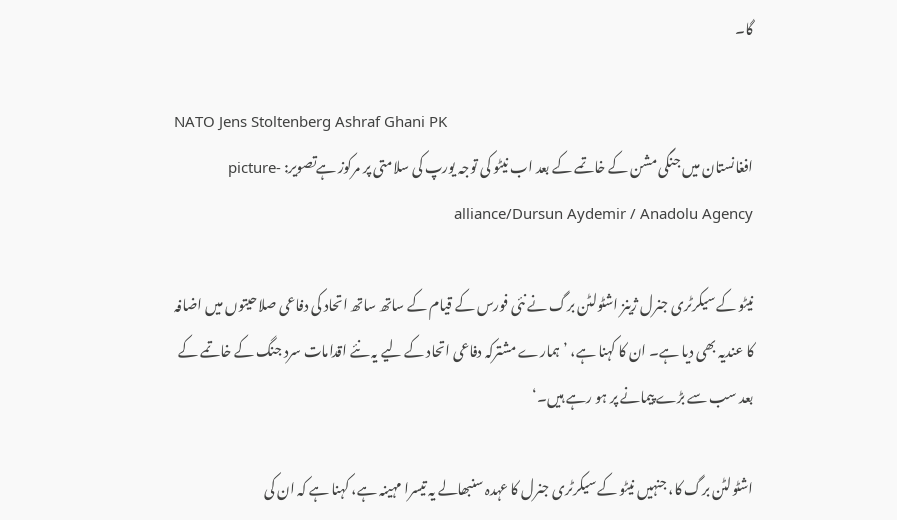گا۔

NATO Jens Stoltenberg Ashraf Ghani PK
افغانستان میں جنگی مشن کے خاتمے کے بعد اب نیٹو کی توجہ یورپ کی سلامتی پر مرکوز ہےتصویر: picture-alliance/Dursun Aydemir / Anadolu Agency

نیٹو کے سیکرٹری جنرل ژینز اشٹولٹن برگ نے نئی فورس کے قیام کے ساتھ ساتھ اتحاد کی دفاعی صلاحیتوں میں اضافہ کا عندیہ بھی دیا ہے۔ ان کا کہنا ہے، ’ہمارے مشترکہ دفاعی اتحاد کے لیے یہ نئے اقدامات سرد جنگ کے خاتمے کے بعد سب سے بڑے پیمانے پر ہو رہے ہیں۔‘

اشٹولٹن برگ کا، جنہیں نیٹو کے سیکرٹری جنرل کا عہدہ سنبھالے یہ تیسرا مہینہ ہے، کہنا ہے کہ ان کی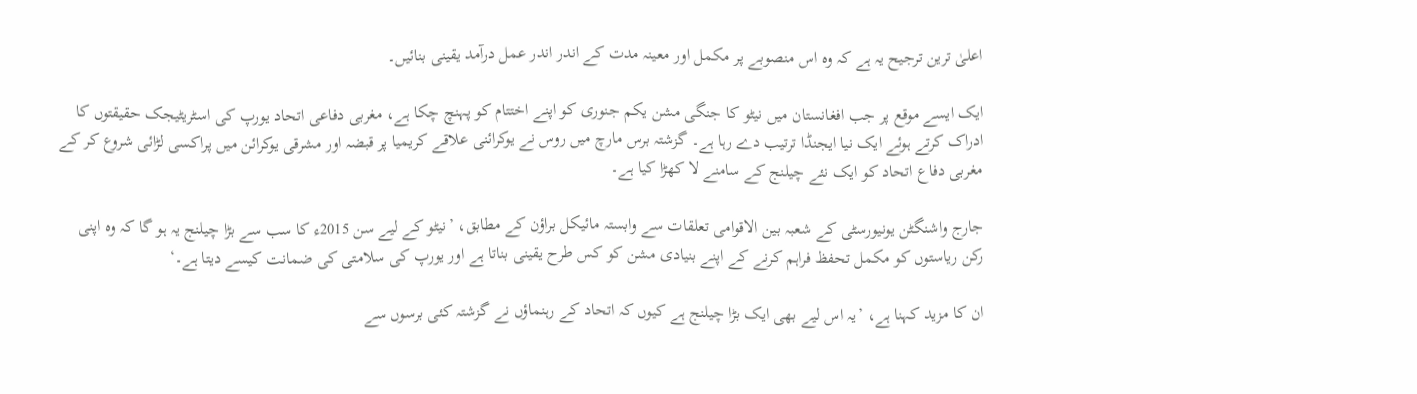اعلیٰ ترین ترجیح یہ ہے کہ وہ اس منصوبے پر مکمل اور معینہ مدت کے اندر اندر عمل درآمد یقینی بنائیں۔

ایک ایسے موقع پر جب افغانستان میں نیٹو کا جنگی مشن یکم جنوری کو اپنے اختتام کو پہنچ چکا ہے، مغربی دفاعی اتحاد یورپ کی اسٹریٹیجک حقیقتوں کا ادراک کرتے ہوئے ایک نیا ایجنڈا ترتیب دے رہا ہے۔ گزشتہ برس مارچ میں روس نے یوکرائنی علاقے کریمیا پر قبضہ اور مشرقی یوکرائن میں پراکسی لڑائی شروع کر کے مغربی دفاع اتحاد کو ایک نئے چیلنج کے سامنے لا کھڑا کیا ہے۔

جارج واشنگٹن یونیورسٹی کے شعبہ بین الاقوامی تعلقات سے وابستہ مائیکل براؤن کے مطابق، ’نیٹو کے لیے سن 2015ء کا سب سے بڑا چیلنج یہ ہو گا کہ وہ اپنی رکن ریاستوں کو مکمل تحفظ فراہم کرنے کے اپنے بنیادی مشن کو کس طرح یقینی بناتا ہے اور یورپ کی سلامتی کی ضمانت کیسے دیتا ہے۔‘

ان کا مزید کہنا ہے، ’یہ اس لیے بھی ایک بڑا چیلنج ہے کیوں کہ اتحاد کے رہنماؤں نے گزشتہ کئی برسوں سے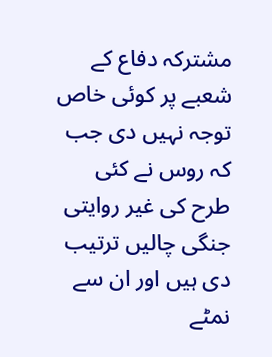مشترکہ دفاع کے شعبے پر کوئی خاص توجہ نہیں دی جب کہ روس نے کئی طرح کی غیر روایتی جنگی چالیں ترتیب دی ہیں اور ان سے نمٹے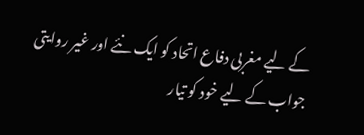کے لیے مغربی دفاع اتحاد کو ایک نئے اور غیر روایتی جواب کے لیے خود کو تیار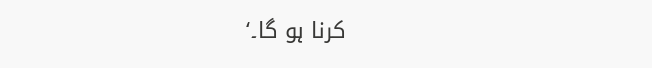کرنا ہو گا۔‘